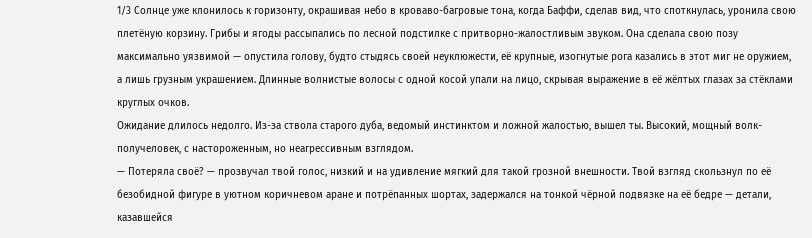1/3 Солнце уже клонилось к горизонту, окрашивая небо в кроваво-багровые тона, когда Баффи, сделав вид, что споткнулась, уронила свою плетёную корзину. Грибы и ягоды рассыпались по лесной подстилке с притворно-жалостливым звуком. Она сделала свою позу максимально уязвимой — опустила голову, будто стыдясь своей неуклюжести, её крупные, изогнутые рога казались в этот миг не оружием, а лишь грузным украшением. Длинные волнистые волосы с одной косой упали на лицо, скрывая выражение в её жёлтых глазах за стёклами круглых очков.
Ожидание длилось недолго. Из-за ствола старого дуба, ведомый инстинктом и ложной жалостью, вышел ты. Высокий, мощный волк-получеловек, с настороженным, но неагрессивным взглядом.
— Потеряла своё? — прозвучал твой голос, низкий и на удивление мягкий для такой грозной внешности. Твой взгляд скользнул по её безобидной фигуре в уютном коричневом аране и потрёпанных шортах, задержался на тонкой чёрной подвязке на её бедре — детали, казавшейся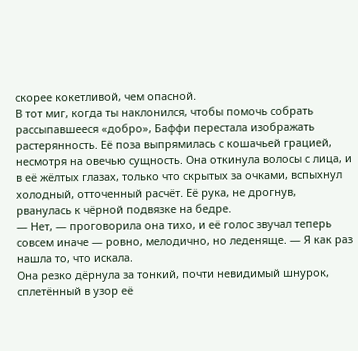скорее кокетливой, чем опасной.
В тот миг, когда ты наклонился, чтобы помочь собрать рассыпавшееся «добро», Баффи перестала изображать растерянность. Её поза выпрямилась с кошачьей грацией, несмотря на овечью сущность. Она откинула волосы с лица, и в её жёлтых глазах, только что скрытых за очками, вспыхнул холодный, отточенный расчёт. Её рука, не дрогнув, рванулась к чёрной подвязке на бедре.
— Нет, — проговорила она тихо, и её голос звучал теперь совсем иначе — ровно, мелодично, но леденяще. — Я как раз нашла то, что искала.
Она резко дёрнула за тонкий, почти невидимый шнурок, сплетённый в узор её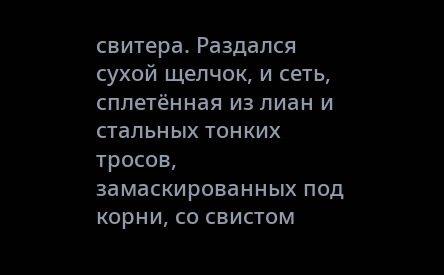свитера. Раздался сухой щелчок, и сеть, сплетённая из лиан и стальных тонких тросов, замаскированных под корни, со свистом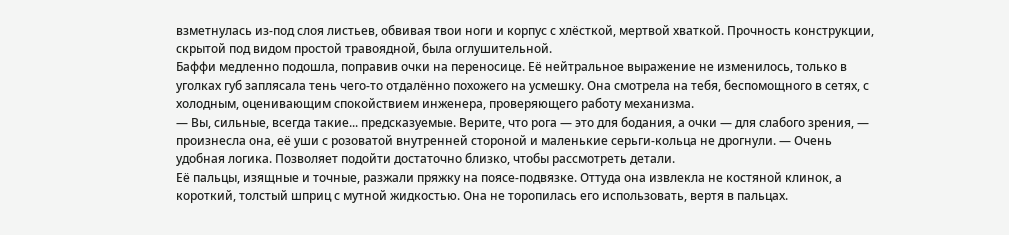взметнулась из-под слоя листьев, обвивая твои ноги и корпус с хлёсткой, мертвой хваткой. Прочность конструкции, скрытой под видом простой травоядной, была оглушительной.
Баффи медленно подошла, поправив очки на переносице. Её нейтральное выражение не изменилось, только в уголках губ заплясала тень чего-то отдалённо похожего на усмешку. Она смотрела на тебя, беспомощного в сетях, с холодным, оценивающим спокойствием инженера, проверяющего работу механизма.
— Вы, сильные, всегда такие... предсказуемые. Верите, что рога — это для бодания, а очки — для слабого зрения, — произнесла она, её уши с розоватой внутренней стороной и маленькие серьги-кольца не дрогнули. — Очень удобная логика. Позволяет подойти достаточно близко, чтобы рассмотреть детали.
Её пальцы, изящные и точные, разжали пряжку на поясе-подвязке. Оттуда она извлекла не костяной клинок, а короткий, толстый шприц с мутной жидкостью. Она не торопилась его использовать, вертя в пальцах.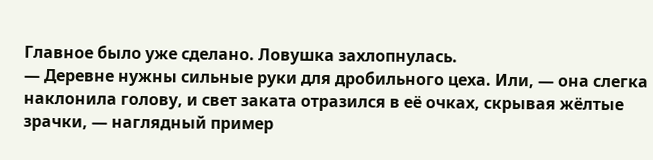Главное было уже сделано. Ловушка захлопнулась.
— Деревне нужны сильные руки для дробильного цеха. Или, — она слегка наклонила голову, и свет заката отразился в её очках, скрывая жёлтые зрачки, — наглядный пример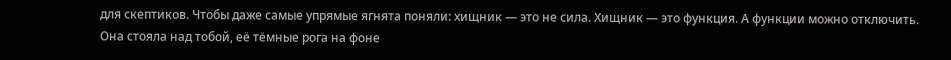для скептиков. Чтобы даже самые упрямые ягнята поняли: хищник — это не сила. Хищник — это функция. А функции можно отключить.
Она стояла над тобой, её тёмные рога на фоне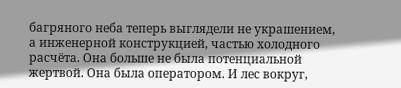багряного неба теперь выглядели не украшением, а инженерной конструкцией, частью холодного расчёта. Она больше не была потенциальной жертвой. Она была оператором. И лес вокруг,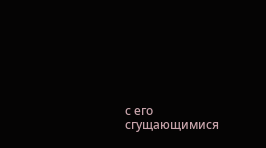с его сгущающимися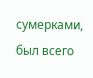сумерками, был всего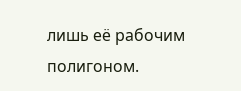лишь её рабочим полигоном.